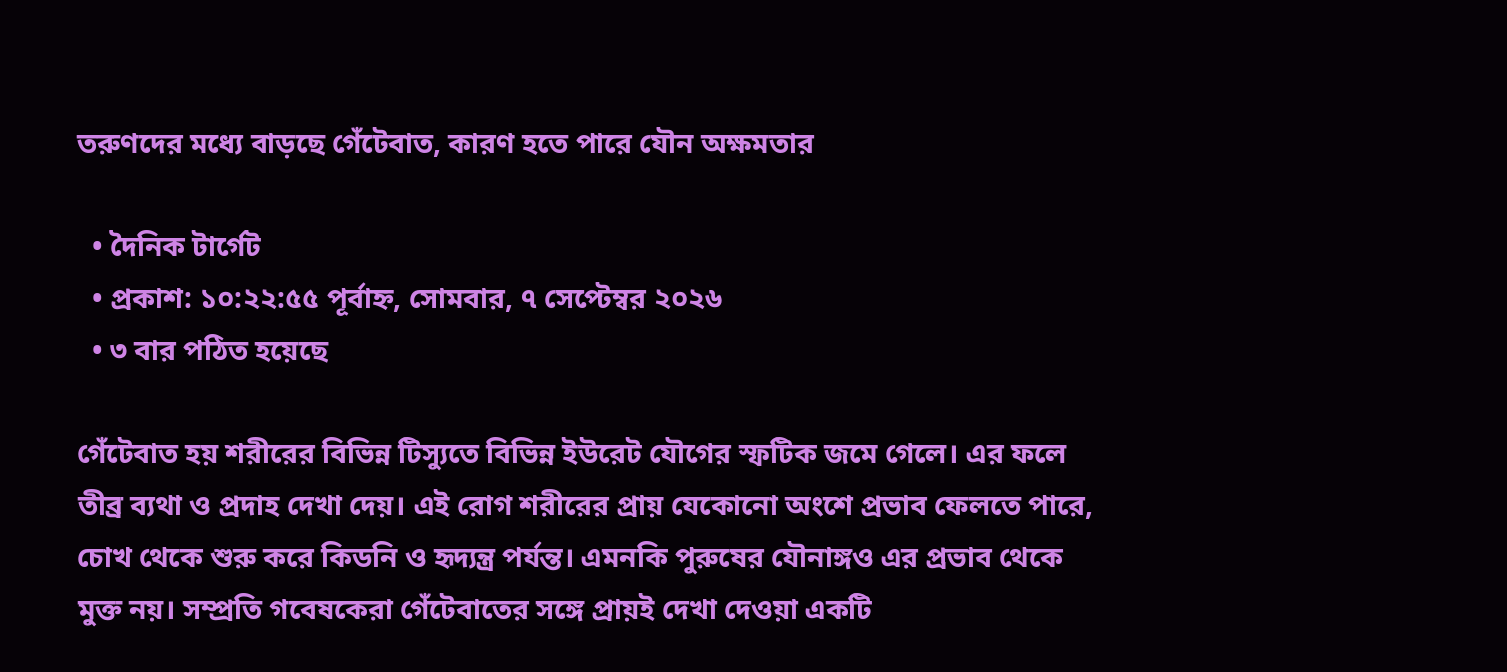তরুণদের মধ্যে বাড়ছে গেঁটেবাত, কারণ হতে পারে যৌন অক্ষমতার

  • দৈনিক টার্গেট
  • প্রকাশ: ১০:২২:৫৫ পূর্বাহ্ন, সোমবার, ৭ সেপ্টেম্বর ২০২৬
  • ৩ বার পঠিত হয়েছে

গেঁটেবাত হয় শরীরের বিভিন্ন টিস্যুতে বিভিন্ন ইউরেট যৌগের স্ফটিক জমে গেলে। এর ফলে তীব্র ব্যথা ও প্রদাহ দেখা দেয়। এই রোগ শরীরের প্রায় যেকোনো অংশে প্রভাব ফেলতে পারে, চোখ থেকে শুরু করে কিডনি ও হৃদ্যন্ত্র পর্যন্ত। এমনকি পুরুষের যৌনাঙ্গও এর প্রভাব থেকে মুক্ত নয়। সম্প্রতি গবেষকেরা গেঁটেবাতের সঙ্গে প্রায়ই দেখা দেওয়া একটি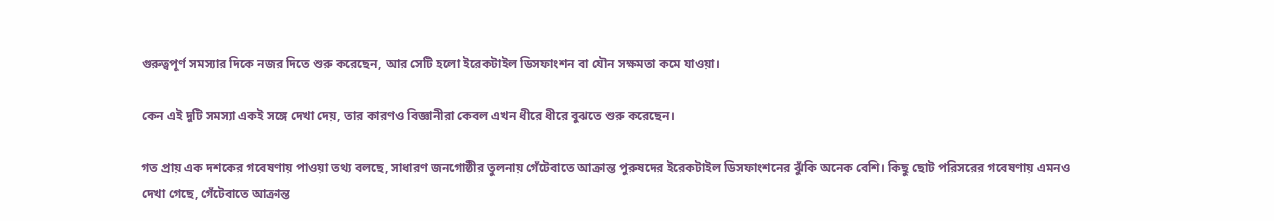গুরুত্বপূর্ণ সমস্যার দিকে নজর দিতে শুরু করেছেন, আর সেটি হলো ইরেকটাইল ডিসফাংশন বা যৌন সক্ষমতা কমে যাওয়া।

কেন এই দুটি সমস্যা একই সঙ্গে দেখা দেয়, তার কারণও বিজ্ঞানীরা কেবল এখন ধীরে ধীরে বুঝতে শুরু করেছেন।

গত প্রায় এক দশকের গবেষণায় পাওয়া তথ্য বলছে, সাধারণ জনগোষ্ঠীর তুলনায় গেঁটেবাতে আক্রান্ত পুরুষদের ইরেকটাইল ডিসফাংশনের ঝুঁকি অনেক বেশি। কিছু ছোট পরিসরের গবেষণায় এমনও দেখা গেছে, গেঁটেবাতে আক্রান্ত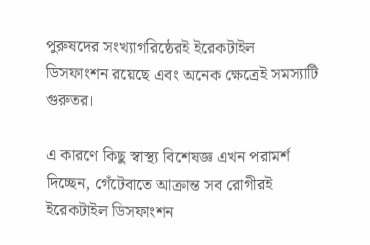পুরুষদের সংখ্যাগরিষ্ঠেরই ইরেকটাইল ডিসফাংশন রয়েছে এবং অনেক ক্ষেত্রেই সমস্যাটি গুরুতর।

এ কারণে কিছু স্বাস্থ্য বিশেষজ্ঞ এখন পরামর্শ দিচ্ছেন, গেঁটেবাতে আক্রান্ত সব রোগীরই ইরেকটাইল ডিসফাংশন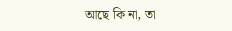আছে কি না, তা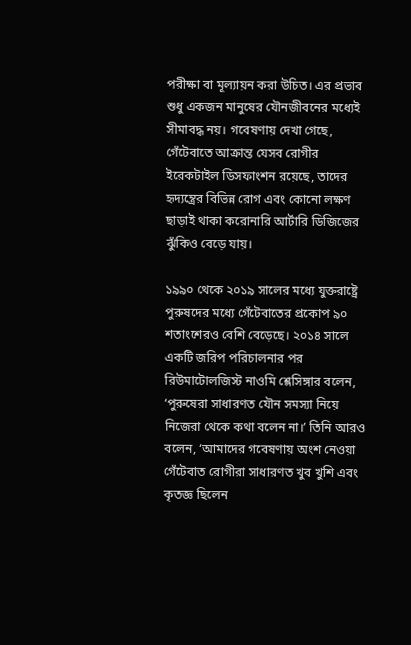পরীক্ষা বা মূল্যায়ন করা উচিত। এর প্রভাব শুধু একজন মানুষের যৌনজীবনের মধ্যেই সীমাবদ্ধ নয়। গবেষণায় দেখা গেছে, গেঁটেবাতে আক্রান্ত যেসব রোগীর ইরেকটাইল ডিসফাংশন রয়েছে, তাদের হৃদ্যন্ত্রের বিভিন্ন রোগ এবং কোনো লক্ষণ ছাড়াই থাকা করোনারি আর্টারি ডিজিজের ঝুঁকিও বেড়ে যায়।

১৯৯০ থেকে ২০১৯ সালের মধ্যে যুক্তরাষ্ট্রে পুরুষদের মধ্যে গেঁটেবাতের প্রকোপ ৯০ শতাংশেরও বেশি বেড়েছে। ২০১৪ সালে একটি জরিপ পরিচালনার পর রিউমাটোলজিস্ট নাওমি শ্লেসিঙ্গার বলেন, ‘পুরুষেরা সাধারণত যৌন সমস্যা নিয়ে নিজেরা থেকে কথা বলেন না।’ তিনি আরও বলেন, ‘আমাদের গবেষণায় অংশ নেওয়া গেঁটেবাত রোগীরা সাধারণত খুব খুশি এবং কৃতজ্ঞ ছিলেন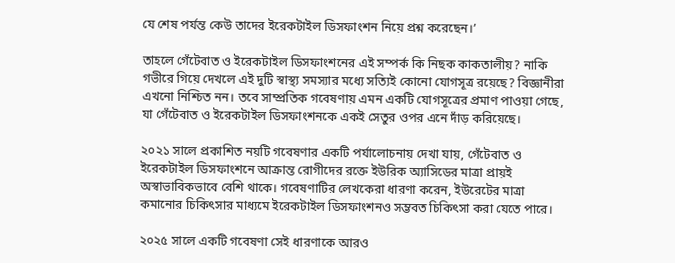যে শেষ পর্যন্ত কেউ তাদের ইরেকটাইল ডিসফাংশন নিয়ে প্রশ্ন করেছেন।’

তাহলে গেঁটেবাত ও ইরেকটাইল ডিসফাংশনের এই সম্পর্ক কি নিছক কাকতালীয়? নাকি গভীরে গিয়ে দেখলে এই দুটি স্বাস্থ্য সমস্যার মধ্যে সত্যিই কোনো যোগসূত্র রয়েছে? বিজ্ঞানীরা এখনো নিশ্চিত নন। তবে সাম্প্রতিক গবেষণায় এমন একটি যোগসূত্রের প্রমাণ পাওয়া গেছে, যা গেঁটেবাত ও ইরেকটাইল ডিসফাংশনকে একই সেতুর ওপর এনে দাঁড় করিয়েছে।

২০২১ সালে প্রকাশিত নয়টি গবেষণার একটি পর্যালোচনায় দেখা যায়, গেঁটেবাত ও ইরেকটাইল ডিসফাংশনে আক্রান্ত রোগীদের রক্তে ইউরিক অ্যাসিডের মাত্রা প্রায়ই অস্বাভাবিকভাবে বেশি থাকে। গবেষণাটির লেখকেরা ধারণা করেন, ইউরেটের মাত্রা কমানোর চিকিৎসার মাধ্যমে ইরেকটাইল ডিসফাংশনও সম্ভবত চিকিৎসা করা যেতে পারে।

২০২৫ সালে একটি গবেষণা সেই ধারণাকে আরও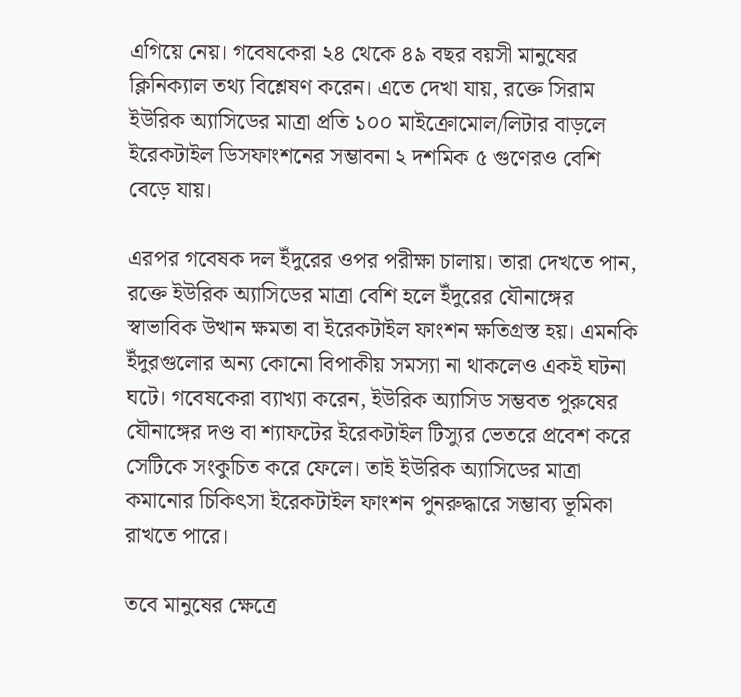এগিয়ে নেয়। গবেষকেরা ২৪ থেকে ৪৯ বছর বয়সী মানুষের ক্লিনিক্যাল তথ্য বিশ্লেষণ করেন। এতে দেখা যায়, রক্তে সিরাম ইউরিক অ্যাসিডের মাত্রা প্রতি ১০০ মাইক্রোমোল/লিটার বাড়লে ইরেকটাইল ডিসফাংশনের সম্ভাবনা ২ দশমিক ৫ গুণেরও বেশি বেড়ে যায়।

এরপর গবেষক দল ইঁদুরের ওপর পরীক্ষা চালায়। তারা দেখতে পান, রক্তে ইউরিক অ্যাসিডের মাত্রা বেশি হলে ইঁদুরের যৌনাঙ্গের স্বাভাবিক উত্থান ক্ষমতা বা ইরেকটাইল ফাংশন ক্ষতিগ্রস্ত হয়। এমনকি ইঁদুরগুলোর অন্য কোনো বিপাকীয় সমস্যা না থাকলেও একই ঘটনা ঘটে। গবেষকেরা ব্যাখ্যা করেন, ইউরিক অ্যাসিড সম্ভবত পুরুষের যৌনাঙ্গের দণ্ড বা শ্যাফটের ইরেকটাইল টিস্যুর ভেতরে প্রবেশ করে সেটিকে সংকুচিত করে ফেলে। তাই ইউরিক অ্যাসিডের মাত্রা কমানোর চিকিৎসা ইরেকটাইল ফাংশন পুনরুদ্ধারে সম্ভাব্য ভূমিকা রাখতে পারে।

তবে মানুষের ক্ষেত্রে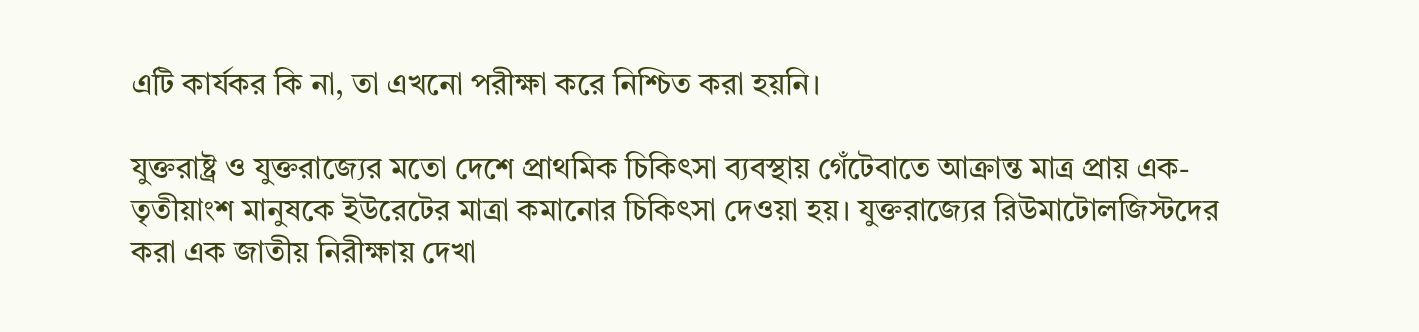এটি কার্যকর কি না, তা এখনো পরীক্ষা করে নিশ্চিত করা হয়নি।

যুক্তরাষ্ট্র ও যুক্তরাজ্যের মতো দেশে প্রাথমিক চিকিৎসা ব্যবস্থায় গেঁটেবাতে আক্রান্ত মাত্র প্রায় এক-তৃতীয়াংশ মানুষকে ইউরেটের মাত্রা কমানোর চিকিৎসা দেওয়া হয়। যুক্তরাজ্যের রিউমাটোলজিস্টদের করা এক জাতীয় নিরীক্ষায় দেখা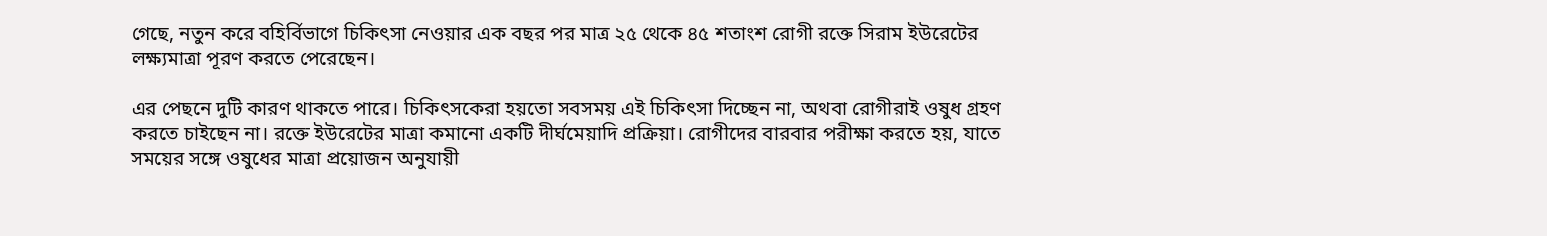গেছে, নতুন করে বহির্বিভাগে চিকিৎসা নেওয়ার এক বছর পর মাত্র ২৫ থেকে ৪৫ শতাংশ রোগী রক্তে সিরাম ইউরেটের লক্ষ্যমাত্রা পূরণ করতে পেরেছেন।

এর পেছনে দুটি কারণ থাকতে পারে। চিকিৎসকেরা হয়তো সবসময় এই চিকিৎসা দিচ্ছেন না, অথবা রোগীরাই ওষুধ গ্রহণ করতে চাইছেন না। রক্তে ইউরেটের মাত্রা কমানো একটি দীর্ঘমেয়াদি প্রক্রিয়া। রোগীদের বারবার পরীক্ষা করতে হয়, যাতে সময়ের সঙ্গে ওষুধের মাত্রা প্রয়োজন অনুযায়ী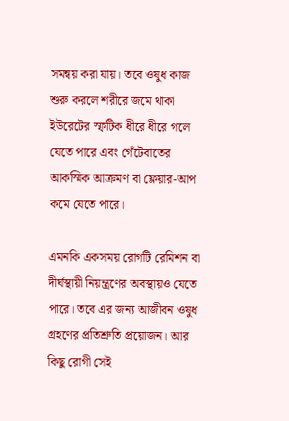সমন্বয় করা যায়। তবে ওষুধ কাজ শুরু করলে শরীরে জমে থাকা ইউরেটের স্ফটিক ধীরে ধীরে গলে যেতে পারে এবং গেঁটেবাতের আকস্মিক আক্রমণ বা ফ্লেয়ার-আপ কমে যেতে পারে।

এমনকি একসময় রোগটি রেমিশন বা দীর্ঘস্থায়ী নিয়ন্ত্রণের অবস্থায়ও যেতে পারে। তবে এর জন্য আজীবন ওষুধ গ্রহণের প্রতিশ্রুতি প্রয়োজন। আর কিছু রোগী সেই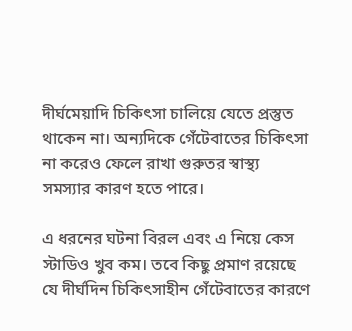দীর্ঘমেয়াদি চিকিৎসা চালিয়ে যেতে প্রস্তুত থাকেন না। অন্যদিকে গেঁটেবাতের চিকিৎসা না করেও ফেলে রাখা গুরুতর স্বাস্থ্য সমস্যার কারণ হতে পারে।

এ ধরনের ঘটনা বিরল এবং এ নিয়ে কেস স্টাডিও খুব কম। তবে কিছু প্রমাণ রয়েছে যে দীর্ঘদিন চিকিৎসাহীন গেঁটেবাতের কারণে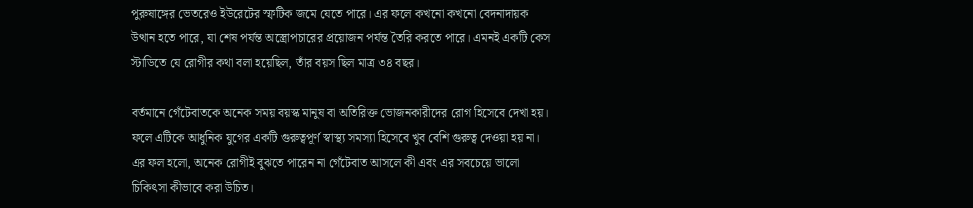পুরুষাঙ্গের ভেতরেও ইউরেটের স্ফটিক জমে যেতে পারে। এর ফলে কখনো কখনো বেদনাদায়ক উত্থান হতে পারে, যা শেষ পর্যন্ত অস্ত্রোপচারের প্রয়োজন পর্যন্ত তৈরি করতে পারে। এমনই একটি কেস স্টাডিতে যে রোগীর কথা বলা হয়েছিল, তাঁর বয়স ছিল মাত্র ৩৪ বছর।

বর্তমানে গেঁটেবাতকে অনেক সময় বয়স্ক মানুষ বা অতিরিক্ত ভোজনকারীদের রোগ হিসেবে দেখা হয়। ফলে এটিকে আধুনিক যুগের একটি গুরুত্বপূর্ণ স্বাস্থ্য সমস্যা হিসেবে খুব বেশি গুরুত্ব দেওয়া হয় না। এর ফল হলো, অনেক রোগীই বুঝতে পারেন না গেঁটেবাত আসলে কী এবং এর সবচেয়ে ভালো চিকিৎসা কীভাবে করা উচিত।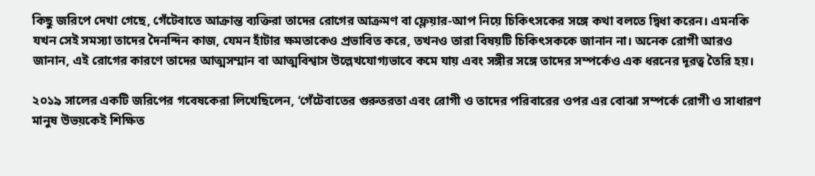কিছু জরিপে দেখা গেছে, গেঁটেবাতে আক্রান্ত ব্যক্তিরা তাদের রোগের আক্রমণ বা ফ্লেয়ার-আপ নিয়ে চিকিৎসকের সঙ্গে কথা বলতে দ্বিধা করেন। এমনকি যখন সেই সমস্যা তাদের দৈনন্দিন কাজ, যেমন হাঁটার ক্ষমতাকেও প্রভাবিত করে, তখনও তারা বিষয়টি চিকিৎসককে জানান না। অনেক রোগী আরও জানান, এই রোগের কারণে তাদের আত্মসম্মান বা আত্মবিশ্বাস উল্লেখযোগ্যভাবে কমে যায় এবং সঙ্গীর সঙ্গে তাদের সম্পর্কেও এক ধরনের দূরত্ব তৈরি হয়।

২০১৯ সালের একটি জরিপের গবেষকেরা লিখেছিলেন, ‘গেঁটেবাতের গুরুতরতা এবং রোগী ও তাদের পরিবারের ওপর এর বোঝা সম্পর্কে রোগী ও সাধারণ মানুষ উভয়কেই শিক্ষিত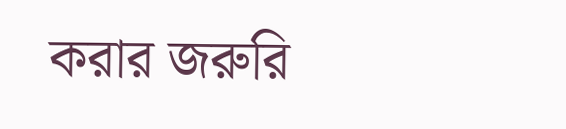করার জরুরি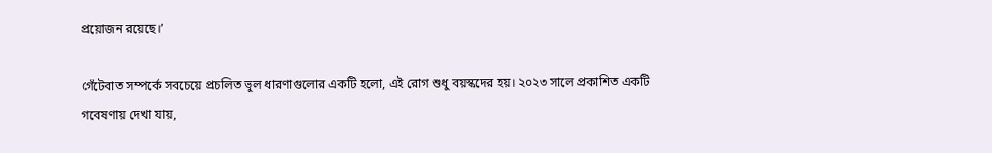প্রয়োজন রয়েছে।’

গেঁটেবাত সম্পর্কে সবচেয়ে প্রচলিত ভুল ধারণাগুলোর একটি হলো, এই রোগ শুধু বয়স্কদের হয়। ২০২৩ সালে প্রকাশিত একটি গবেষণায় দেখা যায়,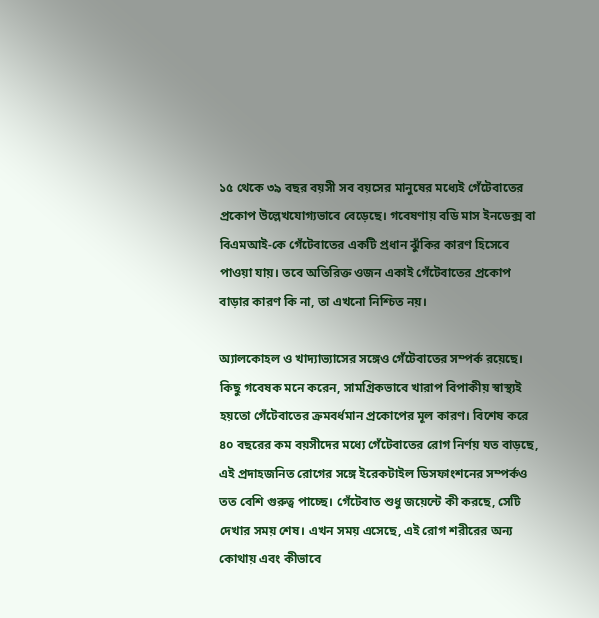১৫ থেকে ৩৯ বছর বয়সী সব বয়সের মানুষের মধ্যেই গেঁটেবাতের প্রকোপ উল্লেখযোগ্যভাবে বেড়েছে। গবেষণায় বডি মাস ইনডেক্স বা বিএমআই-কে গেঁটেবাতের একটি প্রধান ঝুঁকির কারণ হিসেবে পাওয়া যায়। তবে অতিরিক্ত ওজন একাই গেঁটেবাতের প্রকোপ বাড়ার কারণ কি না, তা এখনো নিশ্চিত নয়।

অ্যালকোহল ও খাদ্যাভ্যাসের সঙ্গেও গেঁটেবাতের সম্পর্ক রয়েছে। কিছু গবেষক মনে করেন, সামগ্রিকভাবে খারাপ বিপাকীয় স্বাস্থ্যই হয়তো গেঁটেবাতের ক্রমবর্ধমান প্রকোপের মূল কারণ। বিশেষ করে ৪০ বছরের কম বয়সীদের মধ্যে গেঁটেবাতের রোগ নির্ণয় যত বাড়ছে, এই প্রদাহজনিত রোগের সঙ্গে ইরেকটাইল ডিসফাংশনের সম্পর্কও তত বেশি গুরুত্ব পাচ্ছে। গেঁটেবাত শুধু জয়েন্টে কী করছে, সেটি দেখার সময় শেষ। এখন সময় এসেছে, এই রোগ শরীরের অন্য কোথায় এবং কীভাবে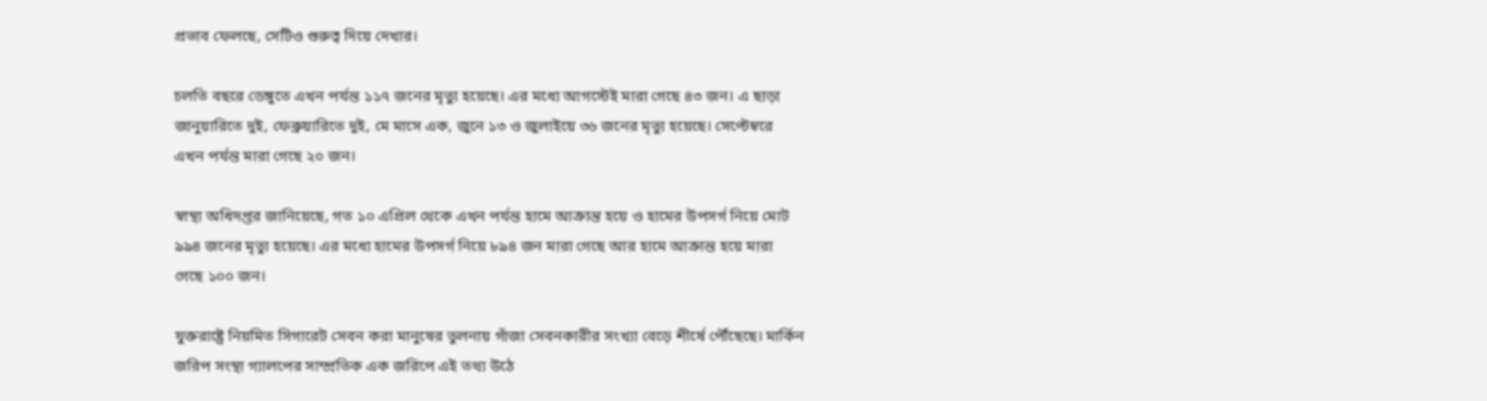প্রভাব ফেলছে, সেটিও গুরুত্ব দিয়ে দেখার।

চলতি বছরে ডেঙ্গুতে এখন পর্যন্ত ১১৭ জনের মৃত্যু হয়েছে। এর মধ্যে আগস্টেই মারা গেছে ৪৩ জন। এ ছাড়া জানুয়ারিতে দুই, ফেব্রুয়ারিতে দুই, মে মাসে এক, জুনে ১৩ ও জুলাইয়ে ৩৬ জনের মৃত্যু হয়েছে। সেপ্টেম্বরে এখন পর্যন্ত মারা গেছে ২০ জন।

স্বাস্থ্য অধিদপ্তর জানিয়েছে, গত ১০ এপ্রিল থেকে এখন পর্যন্ত হামে আক্রান্ত হয়ে ও হামের উপসর্গ নিয়ে মোট ৯৯৪ জনের মৃত্যু হয়েছে। এর মধ্যে হামের উপসর্গ নিয়ে ৮৯৪ জন মারা গেছে আর হামে আক্রান্ত হয়ে মারা গেছে ১০০ জন।

যুক্তরাষ্ট্রে নিয়মিত সিগারেট সেবন করা মানুষের তুলনায় গাঁজা সেবনকারীর সংখ্যা বেড়ে শীর্ষে পৌঁছেছে। মার্কিন জরিপ সংস্থা গ্যালপের সাম্প্রতিক এক জরিপে এই তথ্য উঠে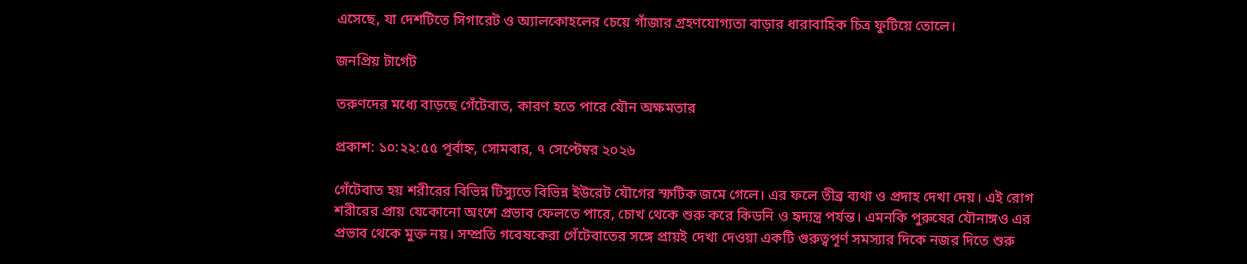এসেছে, যা দেশটিতে সিগারেট ও অ্যালকোহলের চেয়ে গাঁজার গ্রহণযোগ্যতা বাড়ার ধারাবাহিক চিত্র ফুটিয়ে তোলে।

জনপ্রিয় টার্গেট

তরুণদের মধ্যে বাড়ছে গেঁটেবাত, কারণ হতে পারে যৌন অক্ষমতার

প্রকাশ: ১০:২২:৫৫ পূর্বাহ্ন, সোমবার, ৭ সেপ্টেম্বর ২০২৬

গেঁটেবাত হয় শরীরের বিভিন্ন টিস্যুতে বিভিন্ন ইউরেট যৌগের স্ফটিক জমে গেলে। এর ফলে তীব্র ব্যথা ও প্রদাহ দেখা দেয়। এই রোগ শরীরের প্রায় যেকোনো অংশে প্রভাব ফেলতে পারে, চোখ থেকে শুরু করে কিডনি ও হৃদ্যন্ত্র পর্যন্ত। এমনকি পুরুষের যৌনাঙ্গও এর প্রভাব থেকে মুক্ত নয়। সম্প্রতি গবেষকেরা গেঁটেবাতের সঙ্গে প্রায়ই দেখা দেওয়া একটি গুরুত্বপূর্ণ সমস্যার দিকে নজর দিতে শুরু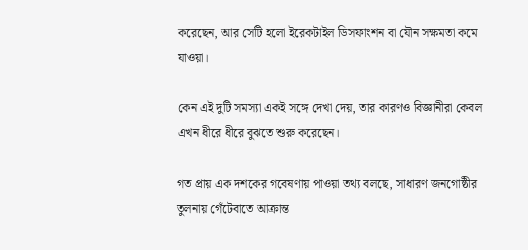করেছেন, আর সেটি হলো ইরেকটাইল ডিসফাংশন বা যৌন সক্ষমতা কমে যাওয়া।

কেন এই দুটি সমস্যা একই সঙ্গে দেখা দেয়, তার কারণও বিজ্ঞানীরা কেবল এখন ধীরে ধীরে বুঝতে শুরু করেছেন।

গত প্রায় এক দশকের গবেষণায় পাওয়া তথ্য বলছে, সাধারণ জনগোষ্ঠীর তুলনায় গেঁটেবাতে আক্রান্ত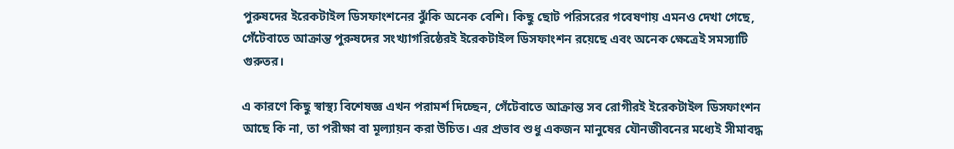পুরুষদের ইরেকটাইল ডিসফাংশনের ঝুঁকি অনেক বেশি। কিছু ছোট পরিসরের গবেষণায় এমনও দেখা গেছে, গেঁটেবাতে আক্রান্ত পুরুষদের সংখ্যাগরিষ্ঠেরই ইরেকটাইল ডিসফাংশন রয়েছে এবং অনেক ক্ষেত্রেই সমস্যাটি গুরুতর।

এ কারণে কিছু স্বাস্থ্য বিশেষজ্ঞ এখন পরামর্শ দিচ্ছেন, গেঁটেবাতে আক্রান্ত সব রোগীরই ইরেকটাইল ডিসফাংশন আছে কি না, তা পরীক্ষা বা মূল্যায়ন করা উচিত। এর প্রভাব শুধু একজন মানুষের যৌনজীবনের মধ্যেই সীমাবদ্ধ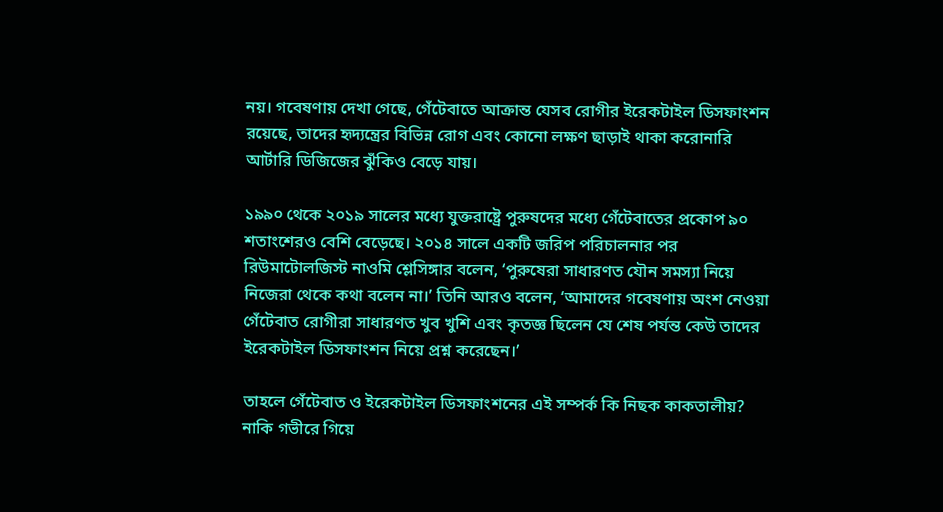নয়। গবেষণায় দেখা গেছে, গেঁটেবাতে আক্রান্ত যেসব রোগীর ইরেকটাইল ডিসফাংশন রয়েছে, তাদের হৃদ্যন্ত্রের বিভিন্ন রোগ এবং কোনো লক্ষণ ছাড়াই থাকা করোনারি আর্টারি ডিজিজের ঝুঁকিও বেড়ে যায়।

১৯৯০ থেকে ২০১৯ সালের মধ্যে যুক্তরাষ্ট্রে পুরুষদের মধ্যে গেঁটেবাতের প্রকোপ ৯০ শতাংশেরও বেশি বেড়েছে। ২০১৪ সালে একটি জরিপ পরিচালনার পর রিউমাটোলজিস্ট নাওমি শ্লেসিঙ্গার বলেন, ‘পুরুষেরা সাধারণত যৌন সমস্যা নিয়ে নিজেরা থেকে কথা বলেন না।’ তিনি আরও বলেন, ‘আমাদের গবেষণায় অংশ নেওয়া গেঁটেবাত রোগীরা সাধারণত খুব খুশি এবং কৃতজ্ঞ ছিলেন যে শেষ পর্যন্ত কেউ তাদের ইরেকটাইল ডিসফাংশন নিয়ে প্রশ্ন করেছেন।’

তাহলে গেঁটেবাত ও ইরেকটাইল ডিসফাংশনের এই সম্পর্ক কি নিছক কাকতালীয়? নাকি গভীরে গিয়ে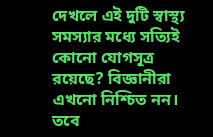দেখলে এই দুটি স্বাস্থ্য সমস্যার মধ্যে সত্যিই কোনো যোগসূত্র রয়েছে? বিজ্ঞানীরা এখনো নিশ্চিত নন। তবে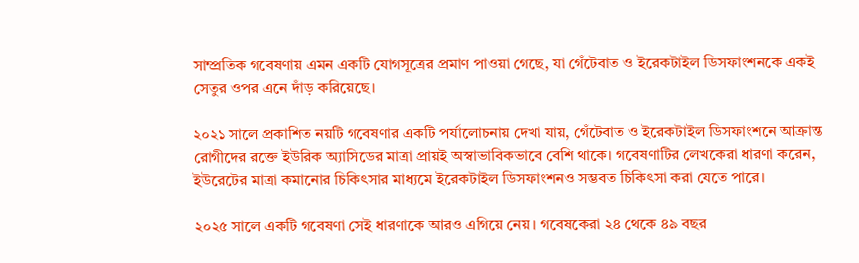সাম্প্রতিক গবেষণায় এমন একটি যোগসূত্রের প্রমাণ পাওয়া গেছে, যা গেঁটেবাত ও ইরেকটাইল ডিসফাংশনকে একই সেতুর ওপর এনে দাঁড় করিয়েছে।

২০২১ সালে প্রকাশিত নয়টি গবেষণার একটি পর্যালোচনায় দেখা যায়, গেঁটেবাত ও ইরেকটাইল ডিসফাংশনে আক্রান্ত রোগীদের রক্তে ইউরিক অ্যাসিডের মাত্রা প্রায়ই অস্বাভাবিকভাবে বেশি থাকে। গবেষণাটির লেখকেরা ধারণা করেন, ইউরেটের মাত্রা কমানোর চিকিৎসার মাধ্যমে ইরেকটাইল ডিসফাংশনও সম্ভবত চিকিৎসা করা যেতে পারে।

২০২৫ সালে একটি গবেষণা সেই ধারণাকে আরও এগিয়ে নেয়। গবেষকেরা ২৪ থেকে ৪৯ বছর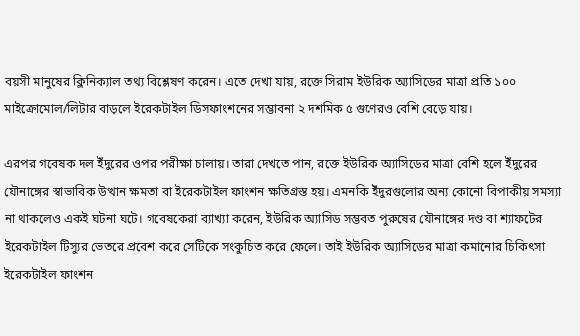বয়সী মানুষের ক্লিনিক্যাল তথ্য বিশ্লেষণ করেন। এতে দেখা যায়, রক্তে সিরাম ইউরিক অ্যাসিডের মাত্রা প্রতি ১০০ মাইক্রোমোল/লিটার বাড়লে ইরেকটাইল ডিসফাংশনের সম্ভাবনা ২ দশমিক ৫ গুণেরও বেশি বেড়ে যায়।

এরপর গবেষক দল ইঁদুরের ওপর পরীক্ষা চালায়। তারা দেখতে পান, রক্তে ইউরিক অ্যাসিডের মাত্রা বেশি হলে ইঁদুরের যৌনাঙ্গের স্বাভাবিক উত্থান ক্ষমতা বা ইরেকটাইল ফাংশন ক্ষতিগ্রস্ত হয়। এমনকি ইঁদুরগুলোর অন্য কোনো বিপাকীয় সমস্যা না থাকলেও একই ঘটনা ঘটে। গবেষকেরা ব্যাখ্যা করেন, ইউরিক অ্যাসিড সম্ভবত পুরুষের যৌনাঙ্গের দণ্ড বা শ্যাফটের ইরেকটাইল টিস্যুর ভেতরে প্রবেশ করে সেটিকে সংকুচিত করে ফেলে। তাই ইউরিক অ্যাসিডের মাত্রা কমানোর চিকিৎসা ইরেকটাইল ফাংশন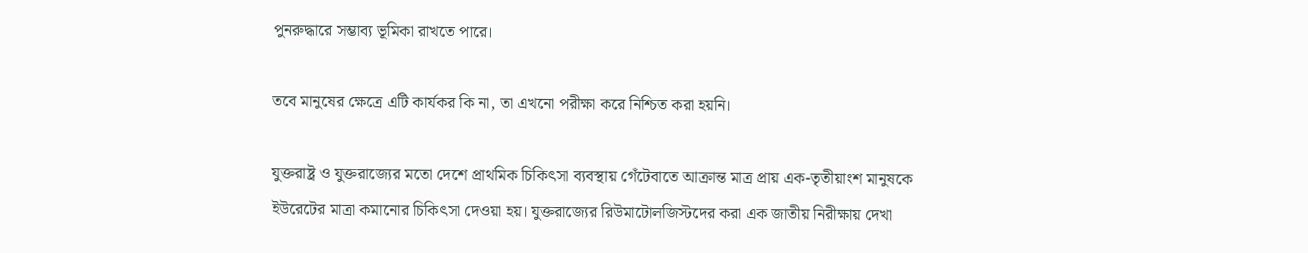পুনরুদ্ধারে সম্ভাব্য ভূমিকা রাখতে পারে।

তবে মানুষের ক্ষেত্রে এটি কার্যকর কি না, তা এখনো পরীক্ষা করে নিশ্চিত করা হয়নি।

যুক্তরাষ্ট্র ও যুক্তরাজ্যের মতো দেশে প্রাথমিক চিকিৎসা ব্যবস্থায় গেঁটেবাতে আক্রান্ত মাত্র প্রায় এক-তৃতীয়াংশ মানুষকে ইউরেটের মাত্রা কমানোর চিকিৎসা দেওয়া হয়। যুক্তরাজ্যের রিউমাটোলজিস্টদের করা এক জাতীয় নিরীক্ষায় দেখা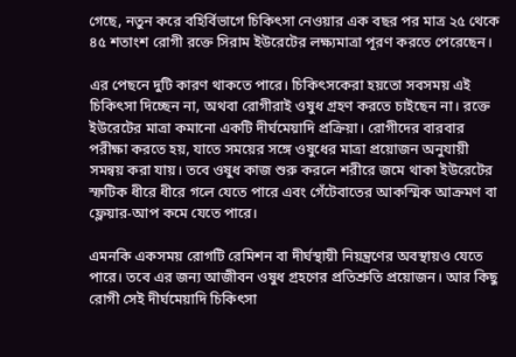গেছে, নতুন করে বহির্বিভাগে চিকিৎসা নেওয়ার এক বছর পর মাত্র ২৫ থেকে ৪৫ শতাংশ রোগী রক্তে সিরাম ইউরেটের লক্ষ্যমাত্রা পূরণ করতে পেরেছেন।

এর পেছনে দুটি কারণ থাকতে পারে। চিকিৎসকেরা হয়তো সবসময় এই চিকিৎসা দিচ্ছেন না, অথবা রোগীরাই ওষুধ গ্রহণ করতে চাইছেন না। রক্তে ইউরেটের মাত্রা কমানো একটি দীর্ঘমেয়াদি প্রক্রিয়া। রোগীদের বারবার পরীক্ষা করতে হয়, যাতে সময়ের সঙ্গে ওষুধের মাত্রা প্রয়োজন অনুযায়ী সমন্বয় করা যায়। তবে ওষুধ কাজ শুরু করলে শরীরে জমে থাকা ইউরেটের স্ফটিক ধীরে ধীরে গলে যেতে পারে এবং গেঁটেবাতের আকস্মিক আক্রমণ বা ফ্লেয়ার-আপ কমে যেতে পারে।

এমনকি একসময় রোগটি রেমিশন বা দীর্ঘস্থায়ী নিয়ন্ত্রণের অবস্থায়ও যেতে পারে। তবে এর জন্য আজীবন ওষুধ গ্রহণের প্রতিশ্রুতি প্রয়োজন। আর কিছু রোগী সেই দীর্ঘমেয়াদি চিকিৎসা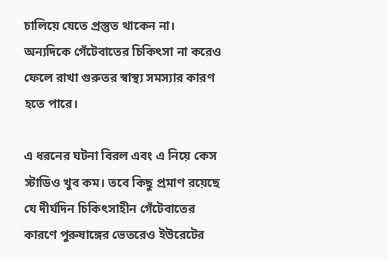চালিয়ে যেতে প্রস্তুত থাকেন না। অন্যদিকে গেঁটেবাতের চিকিৎসা না করেও ফেলে রাখা গুরুতর স্বাস্থ্য সমস্যার কারণ হতে পারে।

এ ধরনের ঘটনা বিরল এবং এ নিয়ে কেস স্টাডিও খুব কম। তবে কিছু প্রমাণ রয়েছে যে দীর্ঘদিন চিকিৎসাহীন গেঁটেবাতের কারণে পুরুষাঙ্গের ভেতরেও ইউরেটের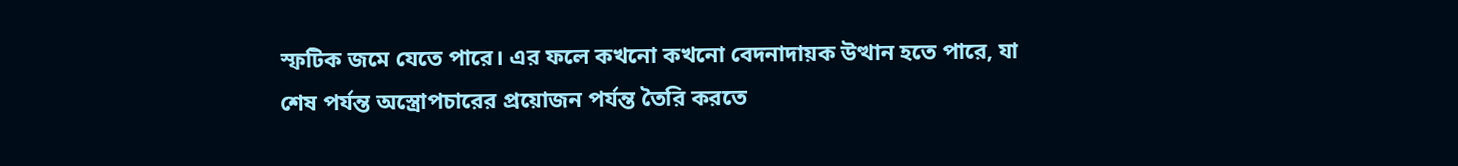স্ফটিক জমে যেতে পারে। এর ফলে কখনো কখনো বেদনাদায়ক উত্থান হতে পারে, যা শেষ পর্যন্ত অস্ত্রোপচারের প্রয়োজন পর্যন্ত তৈরি করতে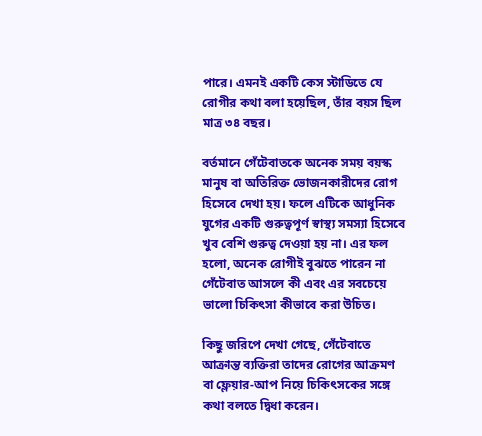পারে। এমনই একটি কেস স্টাডিতে যে রোগীর কথা বলা হয়েছিল, তাঁর বয়স ছিল মাত্র ৩৪ বছর।

বর্তমানে গেঁটেবাতকে অনেক সময় বয়স্ক মানুষ বা অতিরিক্ত ভোজনকারীদের রোগ হিসেবে দেখা হয়। ফলে এটিকে আধুনিক যুগের একটি গুরুত্বপূর্ণ স্বাস্থ্য সমস্যা হিসেবে খুব বেশি গুরুত্ব দেওয়া হয় না। এর ফল হলো, অনেক রোগীই বুঝতে পারেন না গেঁটেবাত আসলে কী এবং এর সবচেয়ে ভালো চিকিৎসা কীভাবে করা উচিত।

কিছু জরিপে দেখা গেছে, গেঁটেবাতে আক্রান্ত ব্যক্তিরা তাদের রোগের আক্রমণ বা ফ্লেয়ার-আপ নিয়ে চিকিৎসকের সঙ্গে কথা বলতে দ্বিধা করেন।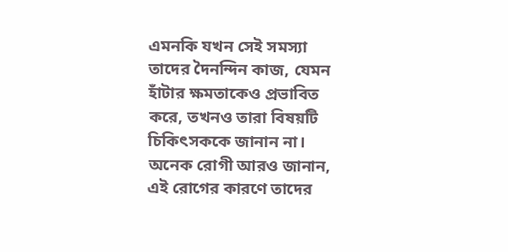এমনকি যখন সেই সমস্যা তাদের দৈনন্দিন কাজ, যেমন হাঁটার ক্ষমতাকেও প্রভাবিত করে, তখনও তারা বিষয়টি চিকিৎসককে জানান না। অনেক রোগী আরও জানান, এই রোগের কারণে তাদের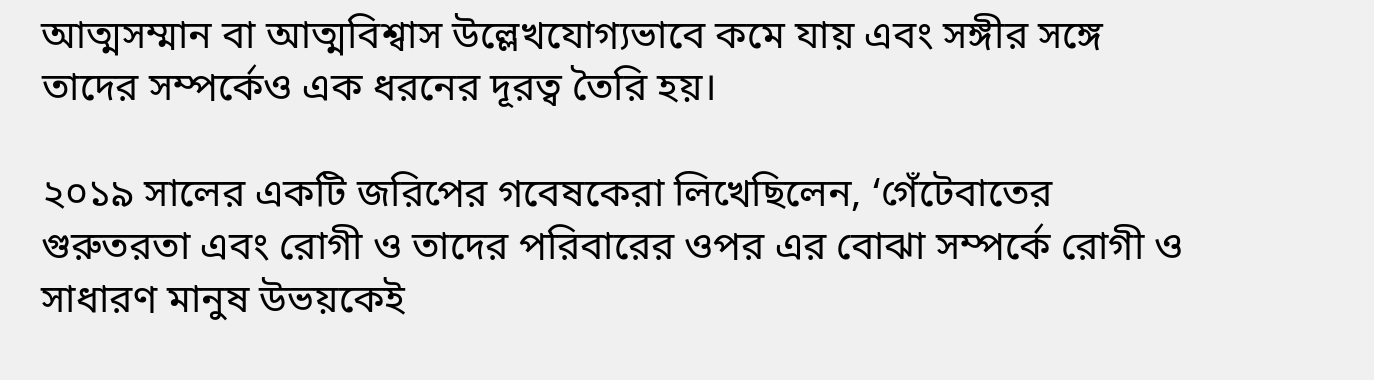আত্মসম্মান বা আত্মবিশ্বাস উল্লেখযোগ্যভাবে কমে যায় এবং সঙ্গীর সঙ্গে তাদের সম্পর্কেও এক ধরনের দূরত্ব তৈরি হয়।

২০১৯ সালের একটি জরিপের গবেষকেরা লিখেছিলেন, ‘গেঁটেবাতের গুরুতরতা এবং রোগী ও তাদের পরিবারের ওপর এর বোঝা সম্পর্কে রোগী ও সাধারণ মানুষ উভয়কেই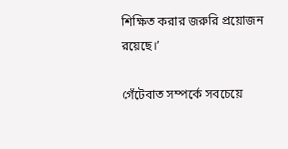শিক্ষিত করার জরুরি প্রয়োজন রয়েছে।’

গেঁটেবাত সম্পর্কে সবচেয়ে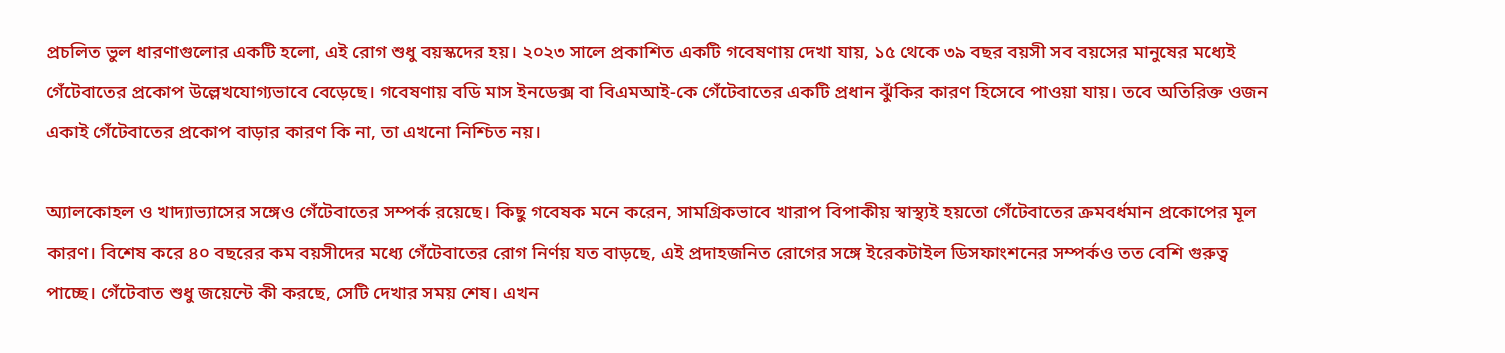প্রচলিত ভুল ধারণাগুলোর একটি হলো, এই রোগ শুধু বয়স্কদের হয়। ২০২৩ সালে প্রকাশিত একটি গবেষণায় দেখা যায়, ১৫ থেকে ৩৯ বছর বয়সী সব বয়সের মানুষের মধ্যেই গেঁটেবাতের প্রকোপ উল্লেখযোগ্যভাবে বেড়েছে। গবেষণায় বডি মাস ইনডেক্স বা বিএমআই-কে গেঁটেবাতের একটি প্রধান ঝুঁকির কারণ হিসেবে পাওয়া যায়। তবে অতিরিক্ত ওজন একাই গেঁটেবাতের প্রকোপ বাড়ার কারণ কি না, তা এখনো নিশ্চিত নয়।

অ্যালকোহল ও খাদ্যাভ্যাসের সঙ্গেও গেঁটেবাতের সম্পর্ক রয়েছে। কিছু গবেষক মনে করেন, সামগ্রিকভাবে খারাপ বিপাকীয় স্বাস্থ্যই হয়তো গেঁটেবাতের ক্রমবর্ধমান প্রকোপের মূল কারণ। বিশেষ করে ৪০ বছরের কম বয়সীদের মধ্যে গেঁটেবাতের রোগ নির্ণয় যত বাড়ছে, এই প্রদাহজনিত রোগের সঙ্গে ইরেকটাইল ডিসফাংশনের সম্পর্কও তত বেশি গুরুত্ব পাচ্ছে। গেঁটেবাত শুধু জয়েন্টে কী করছে, সেটি দেখার সময় শেষ। এখন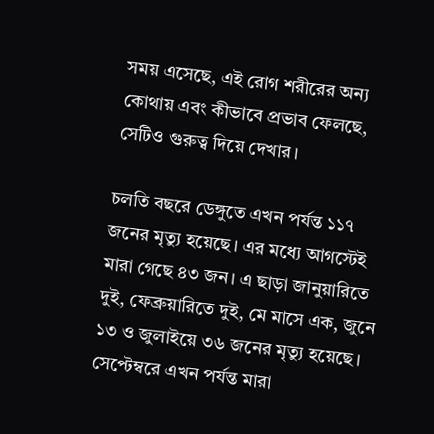সময় এসেছে, এই রোগ শরীরের অন্য কোথায় এবং কীভাবে প্রভাব ফেলছে, সেটিও গুরুত্ব দিয়ে দেখার।

চলতি বছরে ডেঙ্গুতে এখন পর্যন্ত ১১৭ জনের মৃত্যু হয়েছে। এর মধ্যে আগস্টেই মারা গেছে ৪৩ জন। এ ছাড়া জানুয়ারিতে দুই, ফেব্রুয়ারিতে দুই, মে মাসে এক, জুনে ১৩ ও জুলাইয়ে ৩৬ জনের মৃত্যু হয়েছে। সেপ্টেম্বরে এখন পর্যন্ত মারা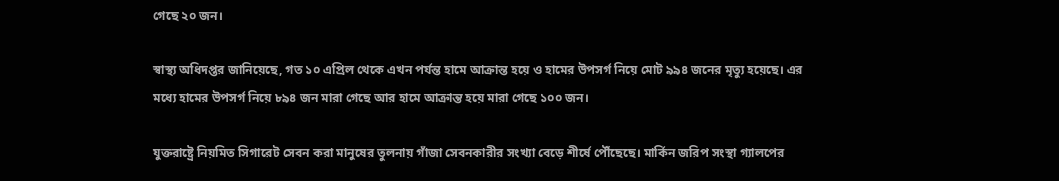গেছে ২০ জন।

স্বাস্থ্য অধিদপ্তর জানিয়েছে, গত ১০ এপ্রিল থেকে এখন পর্যন্ত হামে আক্রান্ত হয়ে ও হামের উপসর্গ নিয়ে মোট ৯৯৪ জনের মৃত্যু হয়েছে। এর মধ্যে হামের উপসর্গ নিয়ে ৮৯৪ জন মারা গেছে আর হামে আক্রান্ত হয়ে মারা গেছে ১০০ জন।

যুক্তরাষ্ট্রে নিয়মিত সিগারেট সেবন করা মানুষের তুলনায় গাঁজা সেবনকারীর সংখ্যা বেড়ে শীর্ষে পৌঁছেছে। মার্কিন জরিপ সংস্থা গ্যালপের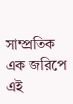সাম্প্রতিক এক জরিপে এই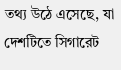তথ্য উঠে এসেছে, যা দেশটিতে সিগারেট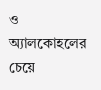ও অ্যালকোহলের চেয়ে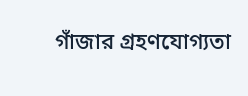গাঁজার গ্রহণযোগ্যতা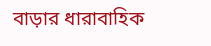বাড়ার ধারাবাহিক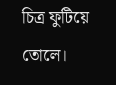চিত্র ফুটিয়ে তোলে।